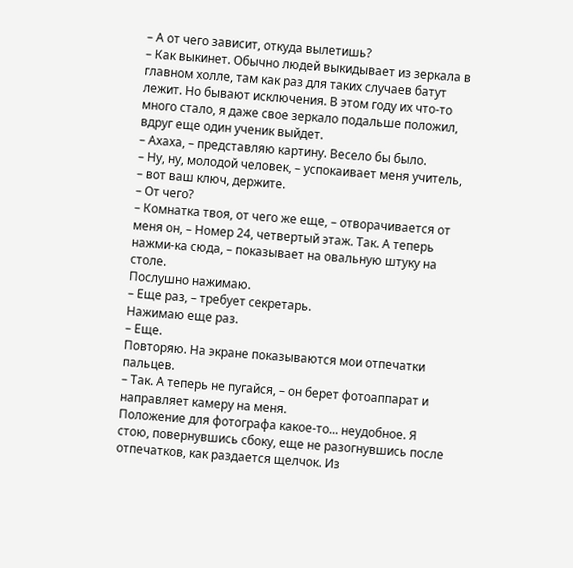– А от чего зависит, откуда вылетишь?
– Как выкинет. Обычно людей выкидывает из зеркала в главном холле, там как раз для таких случаев батут лежит. Но бывают исключения. В этом году их что-то много стало, я даже свое зеркало подальше положил, вдруг еще один ученик выйдет.
– Ахаха, – представляю картину. Весело бы было.
– Ну, ну, молодой человек, – успокаивает меня учитель, – вот ваш ключ, держите.
– От чего?
– Комнатка твоя, от чего же еще, – отворачивается от меня он, – Номер 24, четвертый этаж. Так. А теперь нажми-ка сюда, – показывает на овальную штуку на столе.
Послушно нажимаю.
– Еще раз, – требует секретарь.
Нажимаю еще раз.
– Еще.
Повторяю. На экране показываются мои отпечатки пальцев.
– Так. А теперь не пугайся, – он берет фотоаппарат и направляет камеру на меня.
Положение для фотографа какое-то... неудобное. Я стою, повернувшись сбоку, еще не разогнувшись после отпечатков, как раздается щелчок. Из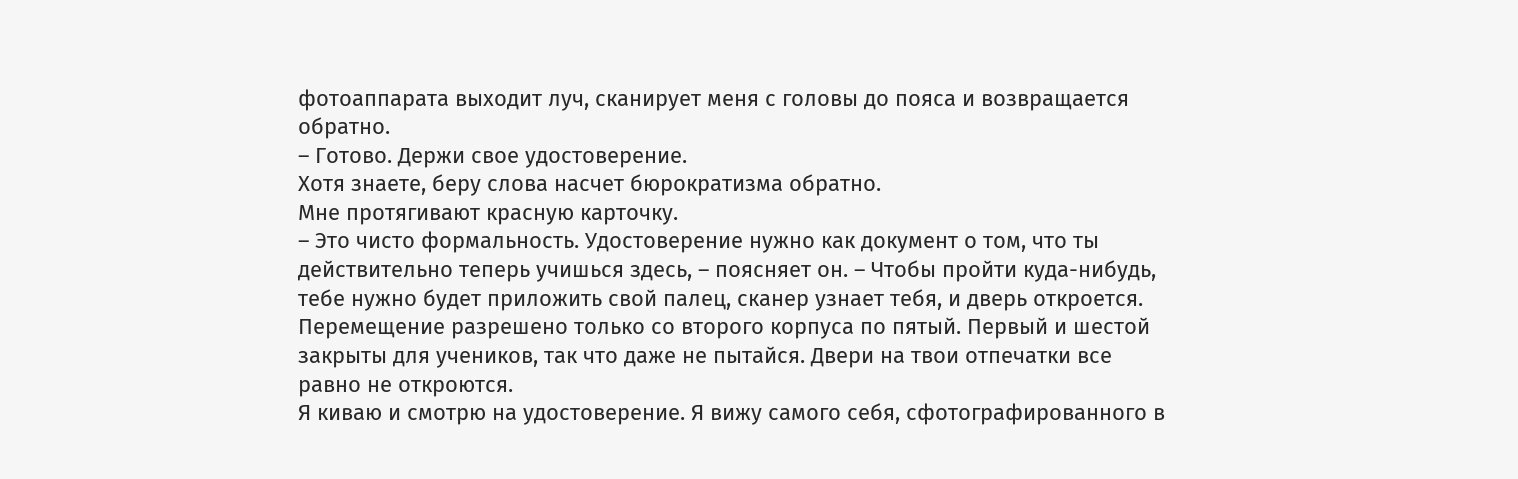фотоаппарата выходит луч, сканирует меня с головы до пояса и возвращается обратно.
– Готово. Держи свое удостоверение.
Хотя знаете, беру слова насчет бюрократизма обратно.
Мне протягивают красную карточку.
– Это чисто формальность. Удостоверение нужно как документ о том, что ты действительно теперь учишься здесь, – поясняет он. – Чтобы пройти куда-нибудь, тебе нужно будет приложить свой палец, сканер узнает тебя, и дверь откроется. Перемещение разрешено только со второго корпуса по пятый. Первый и шестой закрыты для учеников, так что даже не пытайся. Двери на твои отпечатки все равно не откроются.
Я киваю и смотрю на удостоверение. Я вижу самого себя, сфотографированного в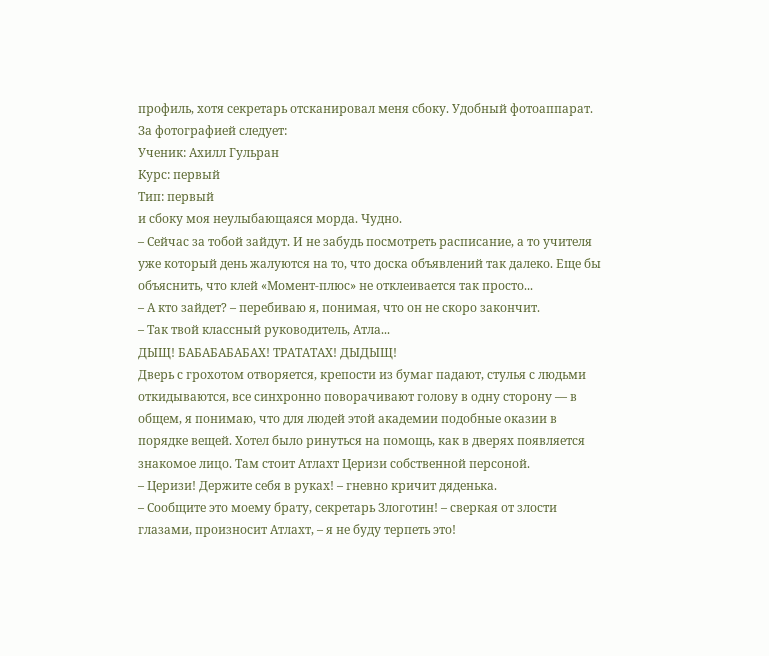профиль, хотя секретарь отсканировал меня сбоку. Удобный фотоаппарат. За фотографией следует:
Ученик: Ахилл Гульран
Курс: первый
Тип: первый
и сбоку моя неулыбающаяся морда. Чудно.
– Сейчас за тобой зайдут. И не забудь посмотреть расписание, а то учителя уже который день жалуются на то, что доска объявлений так далеко. Еще бы объяснить, что клей «Момент-плюс» не отклеивается так просто...
– А кто зайдет? – перебиваю я, понимая, что он не скоро закончит.
– Так твой классный руководитель, Атла...
ДЫЩ! БАБАБАБАБАХ! ТРАТАТАХ! ДЫДЫЩ!
Дверь с грохотом отворяется, крепости из бумаг падают, стулья с людьми откидываются, все синхронно поворачивают голову в одну сторону — в общем, я понимаю, что для людей этой академии подобные оказии в порядке вещей. Хотел было ринуться на помощь, как в дверях появляется знакомое лицо. Там стоит Атлахт Церизи собственной персоной.
– Церизи! Держите себя в руках! – гневно кричит дяденька.
– Сообщите это моему брату, секретарь Злоготин! – сверкая от злости глазами, произносит Атлахт, – я не буду терпеть это!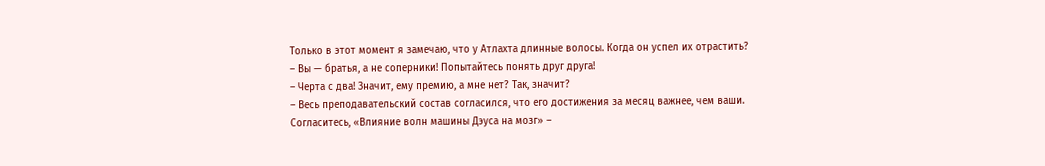Только в этот момент я замечаю, что у Атлахта длинные волосы. Когда он успел их отрастить?
– Вы — братья, а не соперники! Попытайтесь понять друг друга!
– Черта с два! Значит, ему премию, а мне нет? Так, значит?
– Весь преподавательский состав согласился, что его достижения за месяц важнее, чем ваши. Согласитесь, «Влияние волн машины Дэуса на мозг» –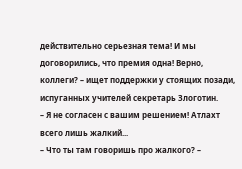действительно серьезная тема! И мы договорились, что премия одна! Верно, коллеги? – ищет поддержки у стоящих позади, испуганных учителей секретарь Злоготин.
– Я не согласен с вашим решением! Атлахт всего лишь жалкий...
– Что ты там говоришь про жалкого? –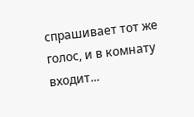спрашивает тот же голос, и в комнату входит...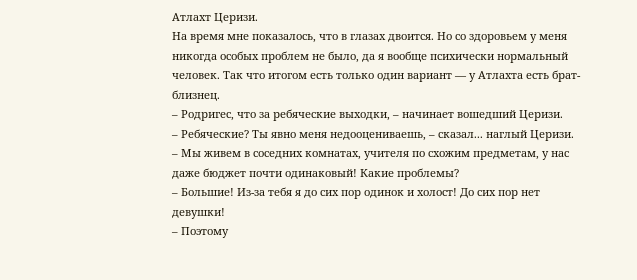Атлахт Церизи.
На время мне показалось, что в глазах двоится. Но со здоровьем у меня никогда особых проблем не было, да я вообще психически нормальный человек. Так что итогом есть только один вариант — у Атлахта есть брат-близнец.
– Родригес, что за ребяческие выходки, – начинает вошедший Церизи.
– Ребяческие? Ты явно меня недооцениваешь, – сказал... наглый Церизи.
– Мы живем в соседних комнатах, учителя по схожим предметам, у нас даже бюджет почти одинаковый! Какие проблемы?
– Большие! Из-за тебя я до сих пор одинок и холост! До сих пор нет девушки!
– Поэтому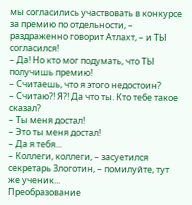мы согласились участвовать в конкурсе за премию по отдельности, – раздраженно говорит Атлахт, – и ТЫ согласился!
– Да! Но кто мог подумать, что ТЫ получишь премию!
– Считаешь, что я этого недостоин?
– Считаю?! Я?! Да что ты. Кто тебе такое сказал?
– Ты меня достал!
– Это ты меня достал!
– Да я тебя...
– Коллеги, коллеги, – засуетился секретарь Злоготин, – помилуйте, тут же ученик...
Преобразование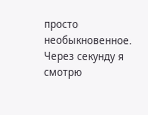просто необыкновенное. Через секунду я смотрю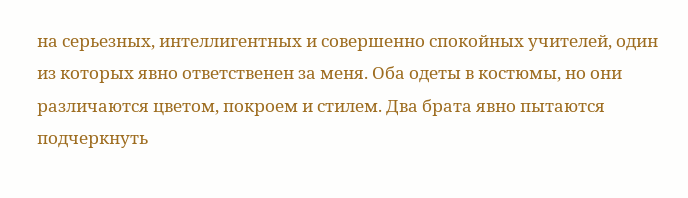на серьезных, интеллигентных и совершенно спокойных учителей, один из которых явно ответственен за меня. Оба одеты в костюмы, но они различаются цветом, покроем и стилем. Два брата явно пытаются подчеркнуть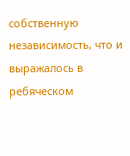собственную независимость, что и выражалось в ребяческом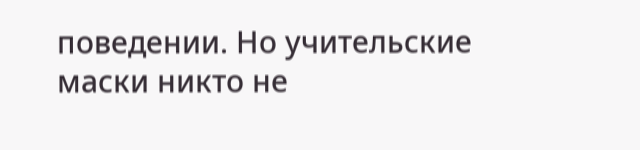поведении. Но учительские маски никто не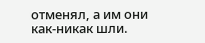отменял, а им они как-никак шли.